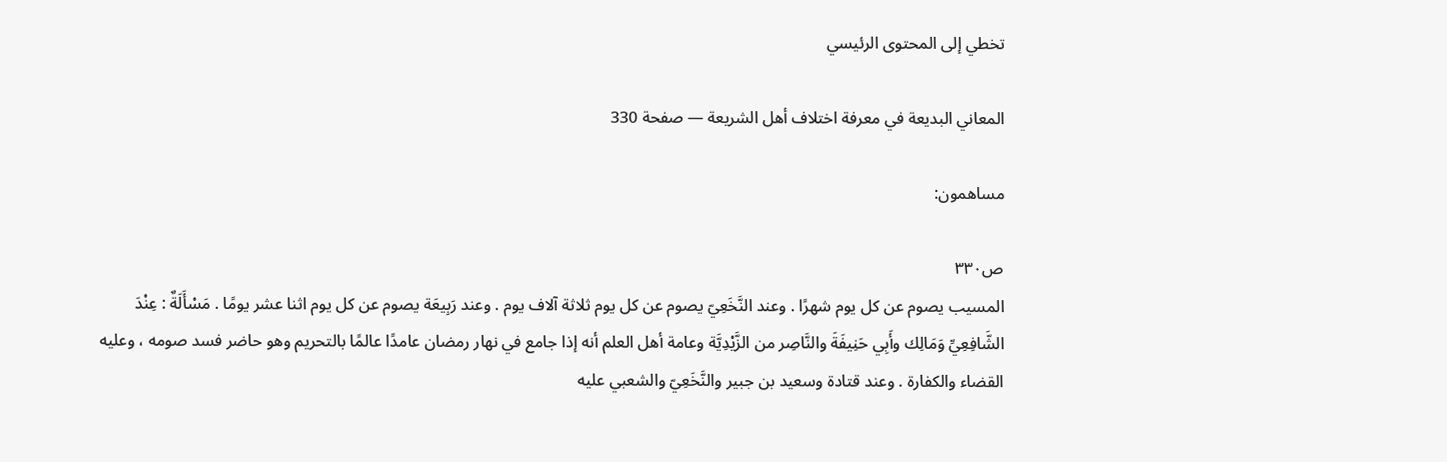تخطي إلى المحتوى الرئيسي

المعاني البديعة في معرفة اختلاف أهل الشريعة — صفحة 330

مساهمون:

ص٣٣٠
المسيب يصوم عن كل يوم شهرًا . وعند النَّخَعِيّ يصوم عن كل يوم ثلاثة آلاف يوم . وعند رَبِيعَة يصوم عن كل يوم اثنا عشر يومًا . مَسْأَلَةٌ : عِنْدَ الشَّافِعِيِّ وَمَالِك وأَبِي حَنِيفَةَ والنَّاصِر من الزَّيْدِيَّة وعامة أهل العلم أنه إذا جامع في نهار رمضان عامدًا عالمًا بالتحريم وهو حاضر فسد صومه ، وعليه القضاء والكفارة . وعند قتادة وسعيد بن جبير والنَّخَعِيّ والشعبي عليه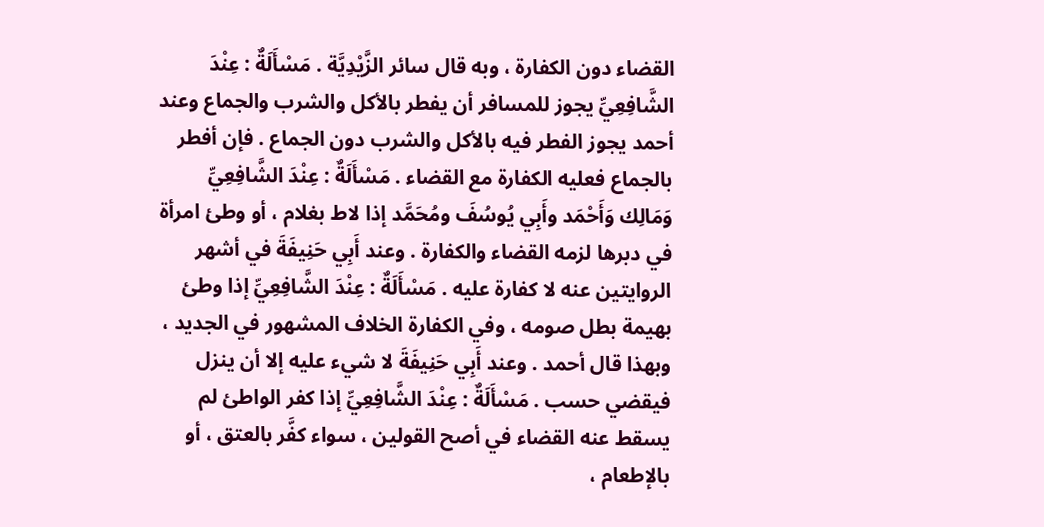القضاء دون الكفارة ، وبه قال سائر الزَّيْدِيَّة . مَسْأَلَةٌ : عِنْدَ الشَّافِعِيِّ يجوز للمسافر أن يفطر بالأكل والشرب والجماع وعند أحمد يجوز الفطر فيه بالأكل والشرب دون الجماع . فإن أفطر بالجماع فعليه الكفارة مع القضاء . مَسْأَلَةٌ : عِنْدَ الشَّافِعِيِّ وَمَالِك وَأَحْمَد وأَبِي يُوسُفَ ومُحَمَّد إذا لاط بغلام ، أو وطئ امرأة في دبرها لزمه القضاء والكفارة . وعند أَبِي حَنِيفَةَ في أشهر الروايتين عنه لا كفارة عليه . مَسْأَلَةٌ : عِنْدَ الشَّافِعِيِّ إذا وطئ بهيمة بطل صومه ، وفي الكفارة الخلاف المشهور في الجديد ، وبهذا قال أحمد . وعند أَبِي حَنِيفَةَ لا شيء عليه إلا أن ينزل فيقضي حسب . مَسْأَلَةٌ : عِنْدَ الشَّافِعِيِّ إذا كفر الواطئ لم يسقط عنه القضاء في أصح القولين ، سواء كفَّر بالعتق ، أو بالإطعام ،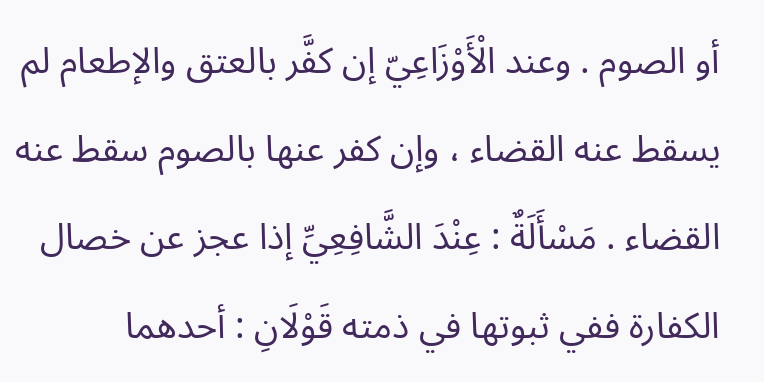أو الصوم . وعند الْأَوْزَاعِيّ إن كفَّر بالعتق والإطعام لم يسقط عنه القضاء ، وإن كفر عنها بالصوم سقط عنه القضاء . مَسْأَلَةٌ : عِنْدَ الشَّافِعِيِّ إذا عجز عن خصال الكفارة ففي ثبوتها في ذمته قَوْلَانِ : أحدهما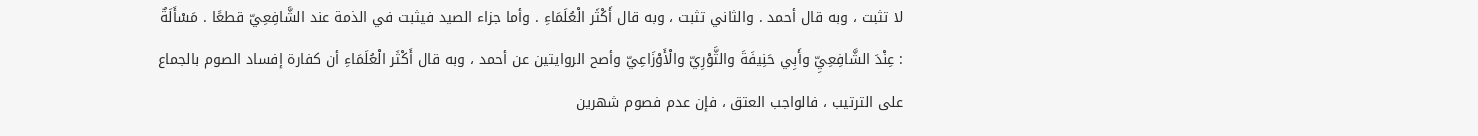لا تثبت ، وبه قال أحمد . والثاني تثبت ، وبه قال أَكْثَر الْعُلَمَاءِ . وأما جزاء الصيد فيثبت في الذمة عند الشَّافِعِيّ قطعًا . مَسْأَلَةٌ : عِنْدَ الشَّافِعِيِّ وأَبِي حَنِيفَةَ والثَّوْرِيّ والْأَوْزَاعِيّ وأصح الروايتين عن أحمد ، وبه قال أَكْثَر الْعُلَمَاءِ أن كفارة إفساد الصوم بالجماع على الترتيب ، فالواجب العتق ، فإن عدم فصوم شهرين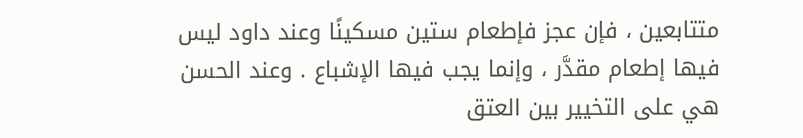متتابعين ، فإن عجز فإطعام ستين مسكينًا وعند داود ليس فيها إطعام مقدَّر ، وإنما يجب فيها الإشباع . وعند الحسن هي على التخيير بين العتق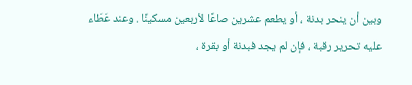وبين أن ينحر بدنة ، أو يطعم عشرين صاعًا لأربعين مسكينًا . وعند عَطَاء عليه تحرير رقبة ، فإن لم يجد فبدنة أو بقرة ،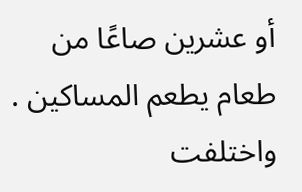أو عشرين صاعًا من طعام يطعم المساكين . واختلفت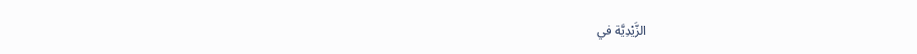الزَّيْدِيَّة في